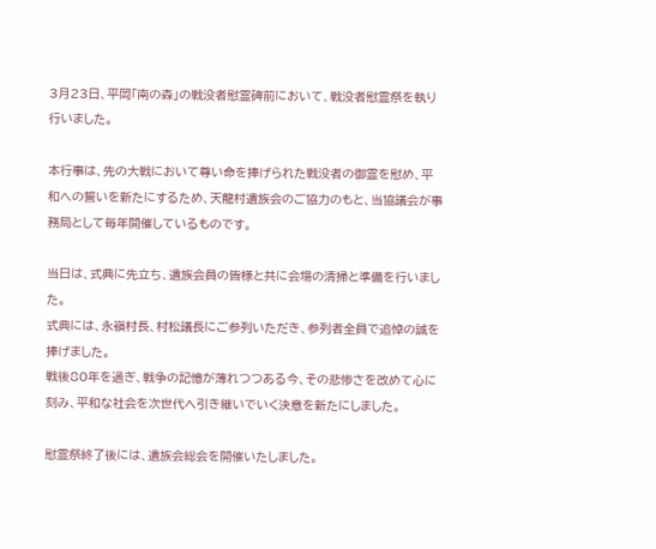3月23日、平岡「南の森」の戦没者慰霊碑前において、戦没者慰霊祭を執り行いました。

本行事は、先の大戦において尊い命を捧げられた戦没者の御霊を慰め、平和への誓いを新たにするため、天龍村遺族会のご協力のもと、当協議会が事務局として毎年開催しているものです。

当日は、式典に先立ち、遺族会員の皆様と共に会場の清掃と準備を行いました。
式典には、永嶺村長、村松議長にご参列いただき、参列者全員で追悼の誠を捧げました。
戦後80年を過ぎ、戦争の記憶が薄れつつある今、その悲惨さを改めて心に刻み、平和な社会を次世代へ引き継いでいく決意を新たにしました。

慰霊祭終了後には、遺族会総会を開催いたしました。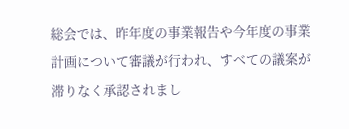総会では、昨年度の事業報告や今年度の事業計画について審議が行われ、すべての議案が滞りなく承認されまし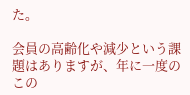た。

会員の高齢化や減少という課題はありますが、年に一度のこの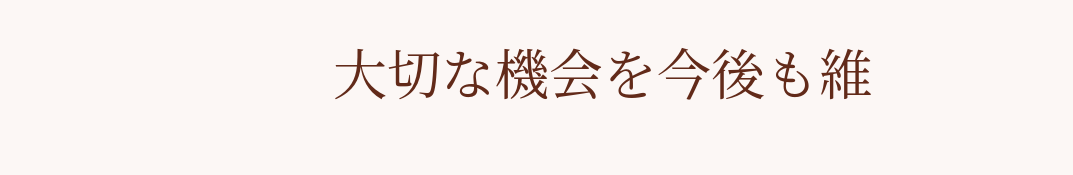大切な機会を今後も維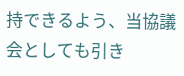持できるよう、当協議会としても引き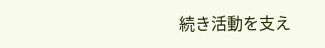続き活動を支え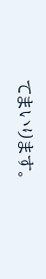てまいります。